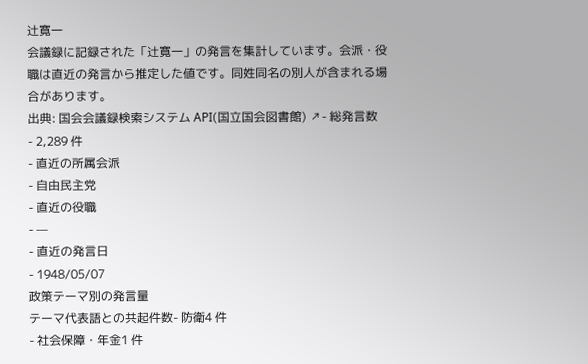辻寛一
会議録に記録された「辻寛一」の発言を集計しています。会派・役職は直近の発言から推定した値です。同姓同名の別人が含まれる場合があります。
出典: 国会会議録検索システム API(国立国会図書館) ↗- 総発言数
- 2,289 件
- 直近の所属会派
- 自由民主党
- 直近の役職
- —
- 直近の発言日
- 1948/05/07
政策テーマ別の発言量
テーマ代表語との共起件数- 防衛4 件
- 社会保障・年金1 件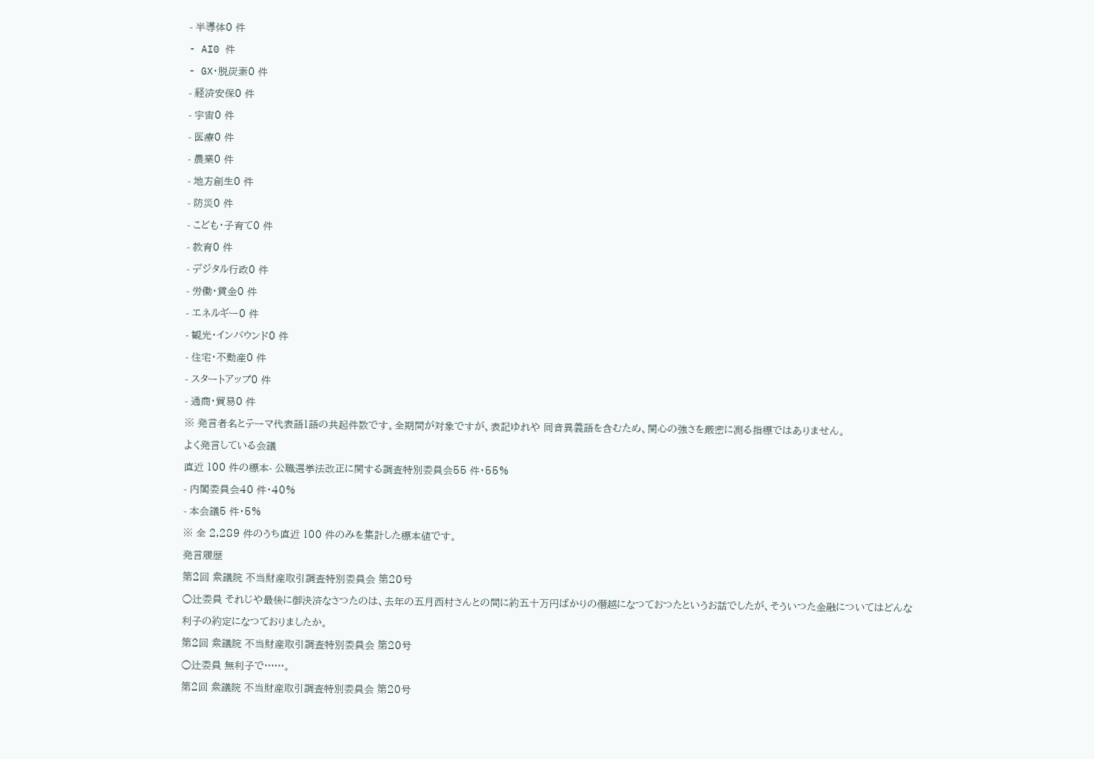- 半導体0 件
- AI0 件
- GX・脱炭素0 件
- 経済安保0 件
- 宇宙0 件
- 医療0 件
- 農業0 件
- 地方創生0 件
- 防災0 件
- こども・子育て0 件
- 教育0 件
- デジタル行政0 件
- 労働・賃金0 件
- エネルギー0 件
- 観光・インバウンド0 件
- 住宅・不動産0 件
- スタートアップ0 件
- 通商・貿易0 件
※ 発言者名とテーマ代表語1語の共起件数です。全期間が対象ですが、表記ゆれや 同音異義語を含むため、関心の強さを厳密に測る指標ではありません。
よく発言している会議
直近 100 件の標本- 公職選挙法改正に関する調査特別委員会55 件・55%
- 内閣委員会40 件・40%
- 本会議5 件・5%
※ 全 2,289 件のうち直近 100 件のみを集計した標本値です。
発言履歴
第2回 衆議院 不当財産取引調査特別委員会 第20号
○辻委員 それじや最後に御決済なさつたのは、去年の五月西村さんとの間に約五十万円ばかりの僭越になつておつたというお話でしたが、そういつた金融についてはどんな利子の約定になつておりましたか。
第2回 衆議院 不当財産取引調査特別委員会 第20号
○辻委員 無利子で……。
第2回 衆議院 不当財産取引調査特別委員会 第20号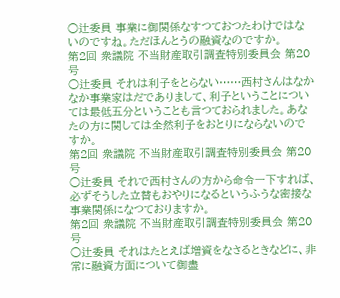○辻委員 事業に御関係なすつておつたわけではないのですね。ただほんとうの融資なのですか。
第2回 衆議院 不当財産取引調査特別委員会 第20号
○辻委員 それは利子をとらない……西村さんはなかなか事業家はだでありまして、利子ということについては最低五分ということも言つておられました。あなたの方に関しては全然利子をおとりにならないのですか。
第2回 衆議院 不当財産取引調査特別委員会 第20号
○辻委員 それで西村さんの方から命令一下すれば、必ずそうした立替もおやりになるというふうな密接な事業関係になつておりますか。
第2回 衆議院 不当財産取引調査特別委員会 第20号
○辻委員 それはたとえば増資をなさるときなどに、非常に融資方面について御盡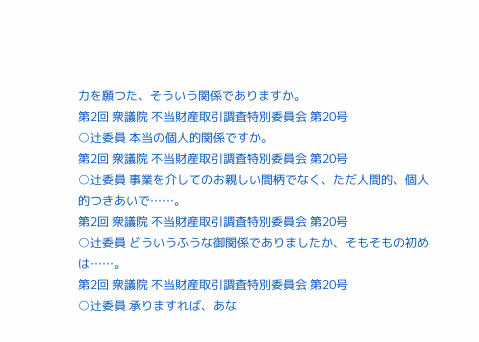力を願つた、そういう関係でありますか。
第2回 衆議院 不当財産取引調査特別委員会 第20号
○辻委員 本当の個人的関係ですか。
第2回 衆議院 不当財産取引調査特別委員会 第20号
○辻委員 事業を介してのお親しい間柄でなく、ただ人間的、個人的つきあいで……。
第2回 衆議院 不当財産取引調査特別委員会 第20号
○辻委員 どういうふうな御関係でありましたか、そもそもの初めは……。
第2回 衆議院 不当財産取引調査特別委員会 第20号
○辻委員 承りますれば、あな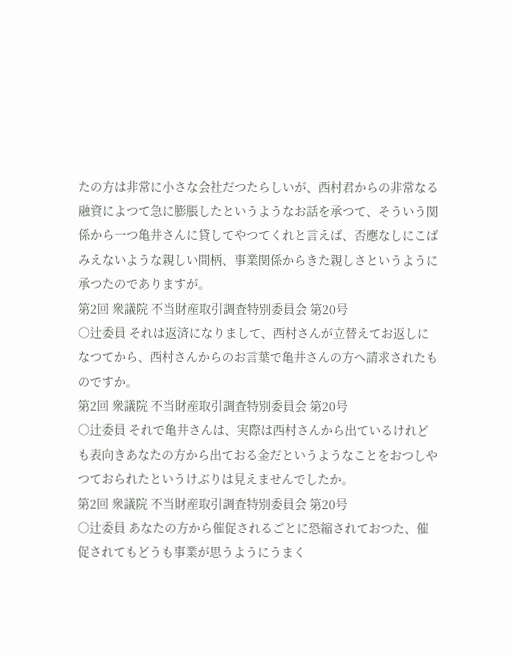たの方は非常に小さな会社だつたらしいが、西村君からの非常なる融資によつて急に膨脹したというようなお話を承つて、そういう関係から一つ亀井さんに貸してやつてくれと言えば、否應なしにこばみえないような親しい間柄、事業関係からきた親しさというように承つたのでありますが。
第2回 衆議院 不当財産取引調査特別委員会 第20号
○辻委員 それは返済になりまして、西村さんが立替えてお返しになつてから、西村さんからのお言葉で亀井さんの方へ請求されたものですか。
第2回 衆議院 不当財産取引調査特別委員会 第20号
○辻委員 それで亀井さんは、実際は西村さんから出ているけれども表向きあなたの方から出ておる金だというようなことをおつしやつておられたというけぶりは見えませんでしたか。
第2回 衆議院 不当財産取引調査特別委員会 第20号
○辻委員 あなたの方から催促されるごとに恐縮されておつた、催促されてもどうも事業が思うようにうまく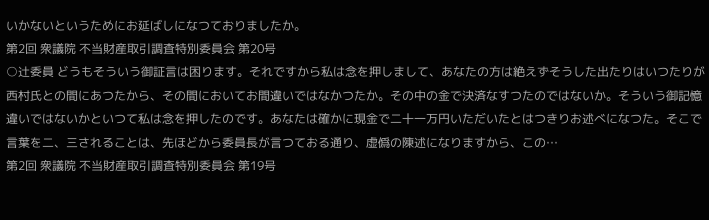いかないというためにお延ばしになつておりましたか。
第2回 衆議院 不当財産取引調査特別委員会 第20号
○辻委員 どうもそういう御証言は困ります。それですから私は念を押しまして、あなたの方は絶えずそうした出たりはいつたりが西村氏との間にあつたから、その間においてお間違いではなかつたか。その中の金で決済なすつたのではないか。そういう御記憶違いではないかといつて私は念を押したのです。あなたは確かに現金で二十一万円いただいたとはつきりお述べになつた。そこで言葉を二、三されることは、先ほどから委員長が言つておる通り、虚僞の陳述になりますから、この…
第2回 衆議院 不当財産取引調査特別委員会 第19号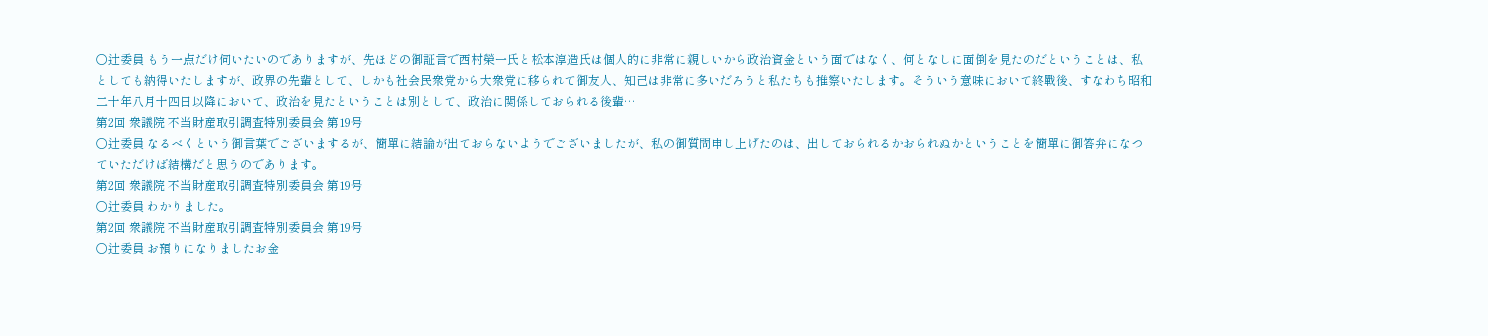○辻委員 もう一点だけ伺いたいのでありますが、先ほどの御証言で西村榮一氏と松本淳造氏は個人的に非常に親しいから政治資金という面ではなく、何となしに面倒を見たのだということは、私としても納得いたしますが、政界の先輩として、しかも社会民衆党から大衆党に移られて御友人、知己は非常に多いだろうと私たちも推察いたします。そういう意味において終戰後、すなわち昭和二十年八月十四日以降において、政治を見たということは別として、政治に関係しておられる後輩…
第2回 衆議院 不当財産取引調査特別委員会 第19号
○辻委員 なるべくという御言葉でございまするが、簡單に結論が出ておらないようでございましたが、私の御質問申し上げたのは、出しておられるかおられぬかということを簡單に御答弁になつていただけば結構だと思うのであります。
第2回 衆議院 不当財産取引調査特別委員会 第19号
○辻委員 わかりました。
第2回 衆議院 不当財産取引調査特別委員会 第19号
○辻委員 お預りになりましたお金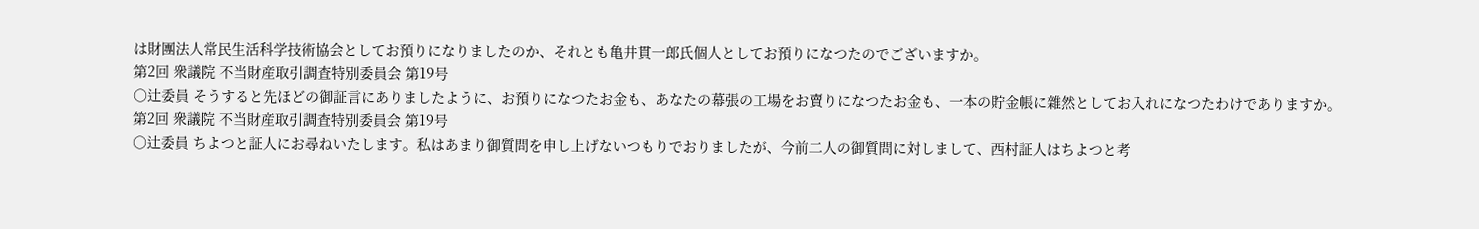は財團法人常民生活科学技術協会としてお預りになりましたのか、それとも亀井貫一郎氏個人としてお預りになつたのでございますか。
第2回 衆議院 不当財産取引調査特別委員会 第19号
○辻委員 そうすると先ほどの御証言にありましたように、お預りになつたお金も、あなたの幕張の工場をお賣りになつたお金も、一本の貯金帳に雜然としてお入れになつたわけでありますか。
第2回 衆議院 不当財産取引調査特別委員会 第19号
○辻委員 ちよつと証人にお尋ねいたします。私はあまり御質問を申し上げないつもりでおりましたが、今前二人の御質問に対しまして、西村証人はちよつと考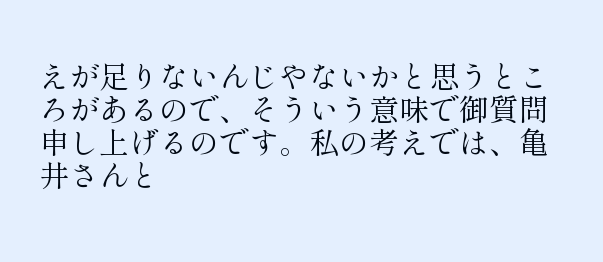えが足りないんじやないかと思うところがあるので、そういう意味で御質問申し上げるのです。私の考えでは、亀井さんと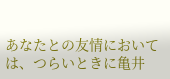あなたとの友情においては、つらいときに亀井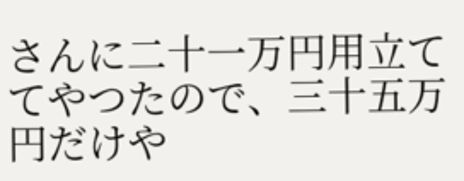さんに二十一万円用立ててやつたので、三十五万円だけや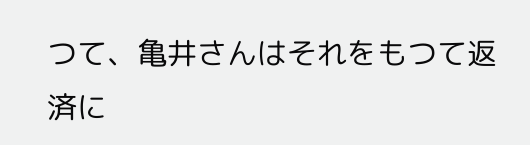つて、亀井さんはそれをもつて返済に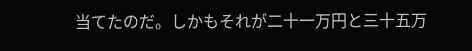当てたのだ。しかもそれが二十一万円と三十五万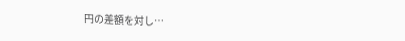円の差額を対し…